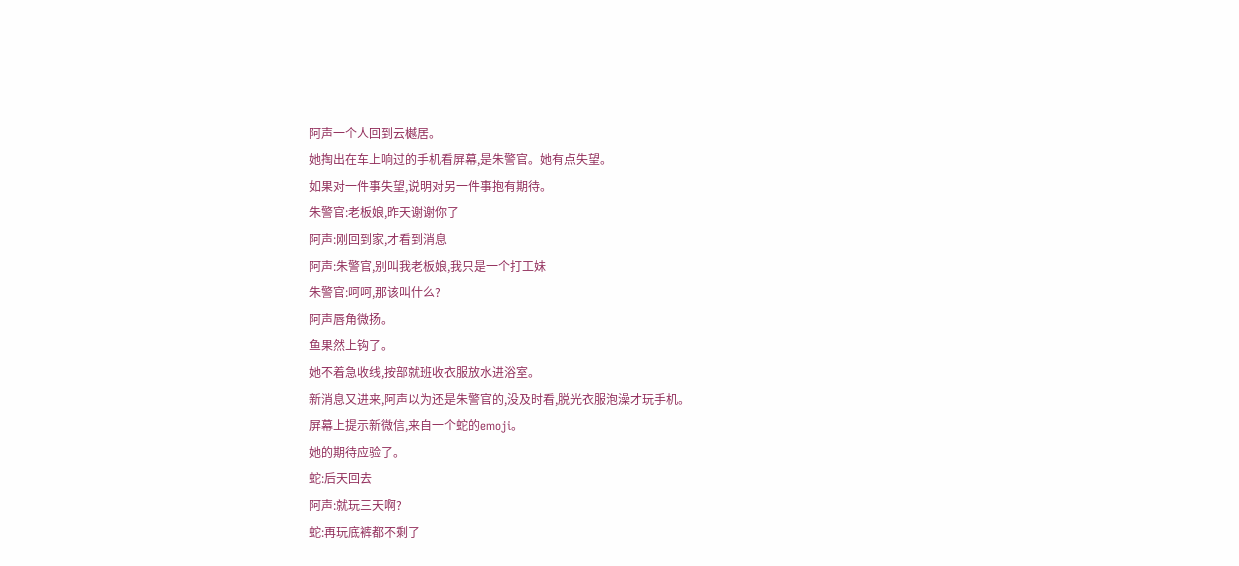阿声一个人回到云樾居。
她掏出在车上响过的手机看屏幕,是朱警官。她有点失望。
如果对一件事失望,说明对另一件事抱有期待。
朱警官:老板娘,昨天谢谢你了
阿声:刚回到家,才看到消息
阿声:朱警官,别叫我老板娘,我只是一个打工妹
朱警官:呵呵,那该叫什么?
阿声唇角微扬。
鱼果然上钩了。
她不着急收线,按部就班收衣服放水进浴室。
新消息又进来,阿声以为还是朱警官的,没及时看,脱光衣服泡澡才玩手机。
屏幕上提示新微信,来自一个蛇的emoji。
她的期待应验了。
蛇:后天回去
阿声:就玩三天啊?
蛇:再玩底裤都不剩了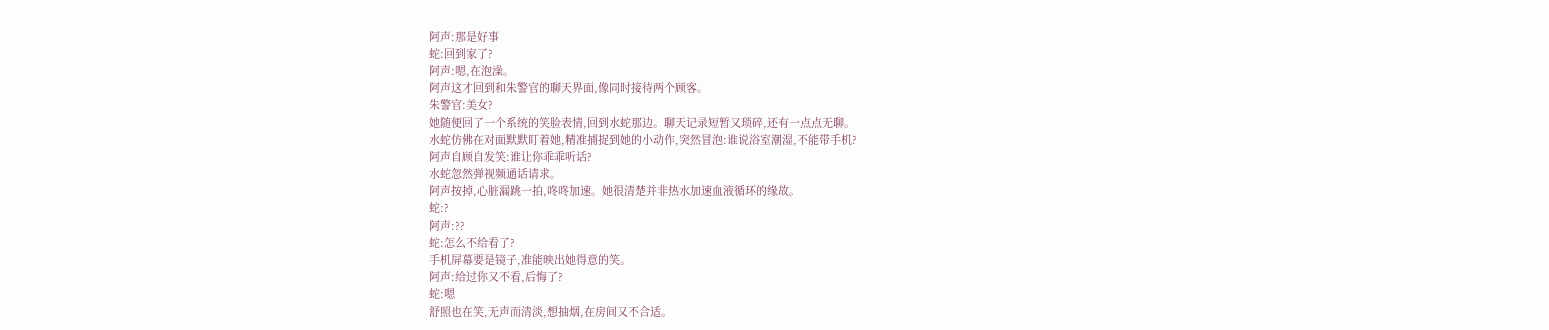阿声:那是好事
蛇:回到家了?
阿声:嗯,在泡澡。
阿声这才回到和朱警官的聊天界面,像同时接待两个顾客。
朱警官:美女?
她随便回了一个系统的笑脸表情,回到水蛇那边。聊天记录短暂又琐碎,还有一点点无聊。
水蛇仿佛在对面默默盯着她,精准捕捉到她的小动作,突然冒泡:谁说浴室潮湿,不能带手机?
阿声自顾自发笑:谁让你乖乖听话?
水蛇忽然弹视频通话请求。
阿声按掉,心脏漏跳一拍,咚咚加速。她很清楚并非热水加速血液循环的缘故。
蛇:?
阿声:??
蛇:怎么不给看了?
手机屏幕要是镜子,准能映出她得意的笑。
阿声:给过你又不看,后悔了?
蛇:嗯
舒照也在笑,无声而清淡,想抽烟,在房间又不合适。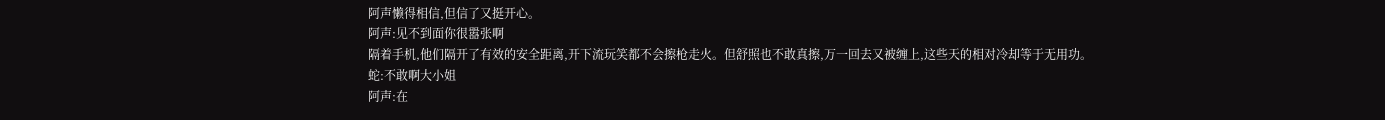阿声懒得相信,但信了又挺开心。
阿声:见不到面你很嚣张啊
隔着手机,他们隔开了有效的安全距离,开下流玩笑都不会擦枪走火。但舒照也不敢真擦,万一回去又被缠上,这些天的相对冷却等于无用功。
蛇:不敢啊大小姐
阿声:在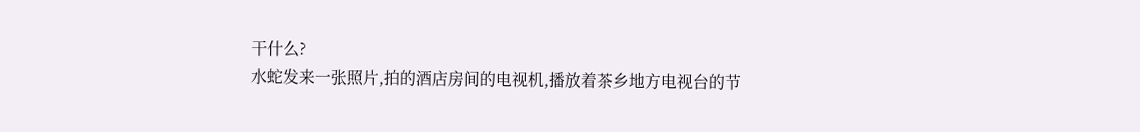干什么?
水蛇发来一张照片,拍的酒店房间的电视机,播放着茶乡地方电视台的节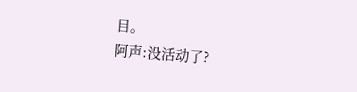目。
阿声:没活动了?